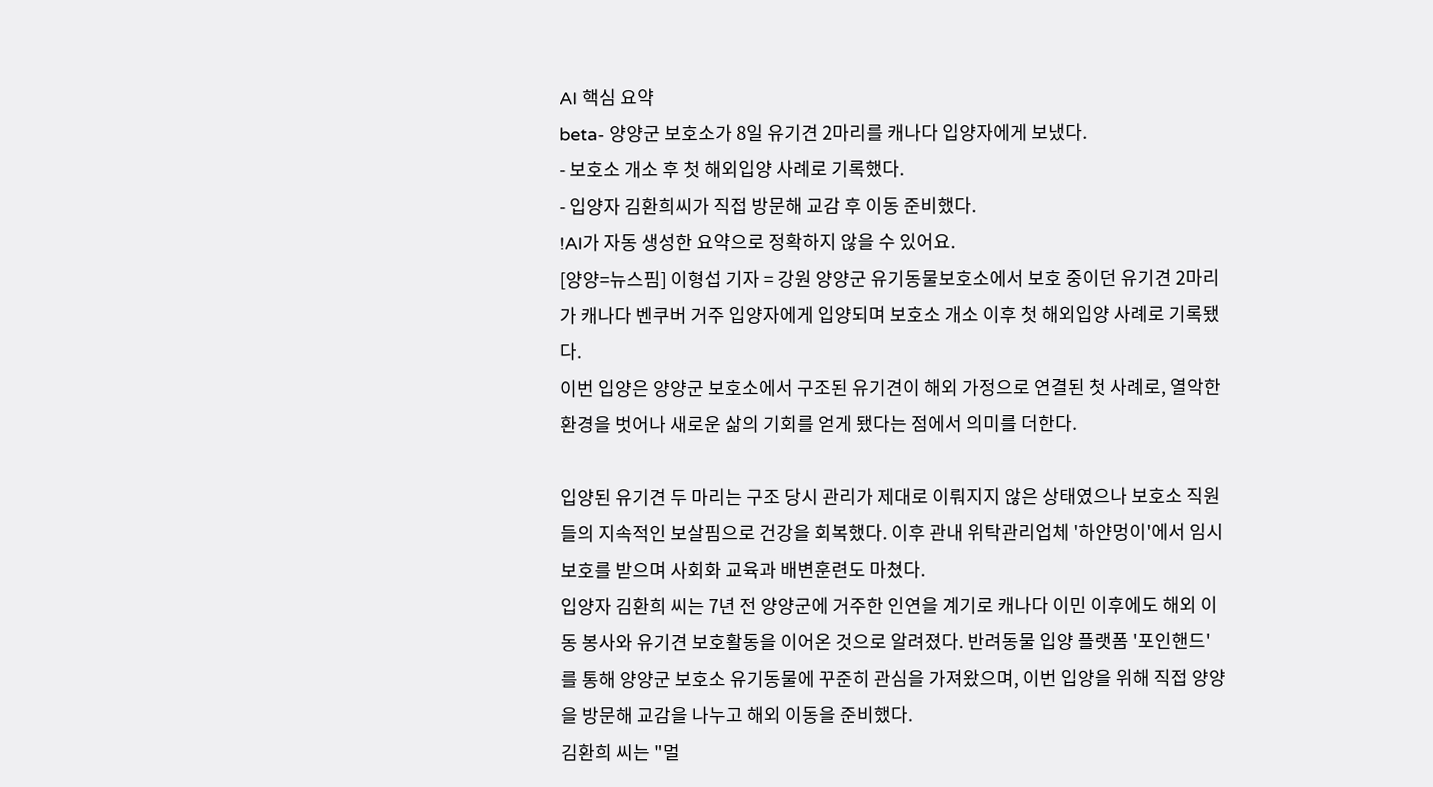AI 핵심 요약
beta- 양양군 보호소가 8일 유기견 2마리를 캐나다 입양자에게 보냈다.
- 보호소 개소 후 첫 해외입양 사례로 기록했다.
- 입양자 김환희씨가 직접 방문해 교감 후 이동 준비했다.
!AI가 자동 생성한 요약으로 정확하지 않을 수 있어요.
[양양=뉴스핌] 이형섭 기자 = 강원 양양군 유기동물보호소에서 보호 중이던 유기견 2마리가 캐나다 벤쿠버 거주 입양자에게 입양되며 보호소 개소 이후 첫 해외입양 사례로 기록됐다.
이번 입양은 양양군 보호소에서 구조된 유기견이 해외 가정으로 연결된 첫 사례로, 열악한 환경을 벗어나 새로운 삶의 기회를 얻게 됐다는 점에서 의미를 더한다.

입양된 유기견 두 마리는 구조 당시 관리가 제대로 이뤄지지 않은 상태였으나 보호소 직원들의 지속적인 보살핌으로 건강을 회복했다. 이후 관내 위탁관리업체 '하얀멍이'에서 임시 보호를 받으며 사회화 교육과 배변훈련도 마쳤다.
입양자 김환희 씨는 7년 전 양양군에 거주한 인연을 계기로 캐나다 이민 이후에도 해외 이동 봉사와 유기견 보호활동을 이어온 것으로 알려졌다. 반려동물 입양 플랫폼 '포인핸드'를 통해 양양군 보호소 유기동물에 꾸준히 관심을 가져왔으며, 이번 입양을 위해 직접 양양을 방문해 교감을 나누고 해외 이동을 준비했다.
김환희 씨는 "멀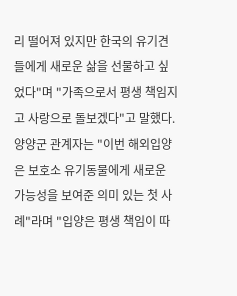리 떨어져 있지만 한국의 유기견들에게 새로운 삶을 선물하고 싶었다"며 "가족으로서 평생 책임지고 사랑으로 돌보겠다"고 말했다.
양양군 관계자는 "이번 해외입양은 보호소 유기동물에게 새로운 가능성을 보여준 의미 있는 첫 사례"라며 "입양은 평생 책임이 따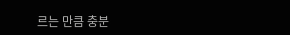르는 만큼 충분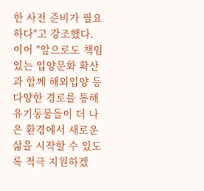한 사전 준비가 필요하다"고 강조했다.
이어 "앞으로도 책임 있는 입양문화 확산과 함께 해외입양 등 다양한 경로를 통해 유기동물들이 더 나은 환경에서 새로운 삶을 시작할 수 있도록 적극 지원하겠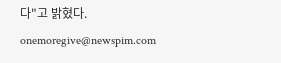다"고 밝혔다.
onemoregive@newspim.com